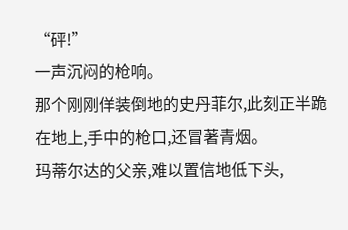“砰!”
一声沉闷的枪响。
那个刚刚佯装倒地的史丹菲尔,此刻正半跪在地上,手中的枪口,还冒著青烟。
玛蒂尔达的父亲,难以置信地低下头,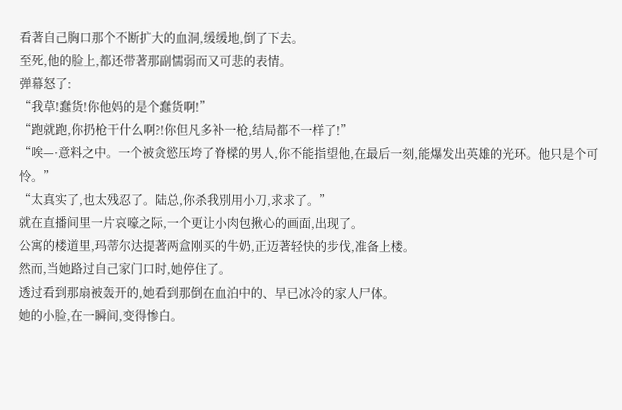看著自己胸口那个不断扩大的血洞,缓缓地,倒了下去。
至死,他的脸上,都还带著那副懦弱而又可悲的表情。
弹幕怒了:
“我草!蠢货!你他妈的是个蠢货啊!”
“跑就跑,你扔枪干什么啊?!你但凡多补一枪,结局都不一样了!”
“唉—·意料之中。一个被贪慾压垮了脊樑的男人,你不能指望他,在最后一刻,能爆发出英雄的光环。他只是个可怜。”
“太真实了,也太残忍了。陆总,你杀我別用小刀,求求了。”
就在直播间里一片哀嚎之际,一个更让小肉包揪心的画面,出现了。
公寓的楼道里,玛蒂尔达提著两盒刚买的牛奶,正迈著轻快的步伐,准备上楼。
然而,当她路过自己家门口时,她停住了。
透过看到那扇被轰开的,她看到那倒在血泊中的、早已冰冷的家人尸体。
她的小脸,在一瞬间,变得惨白。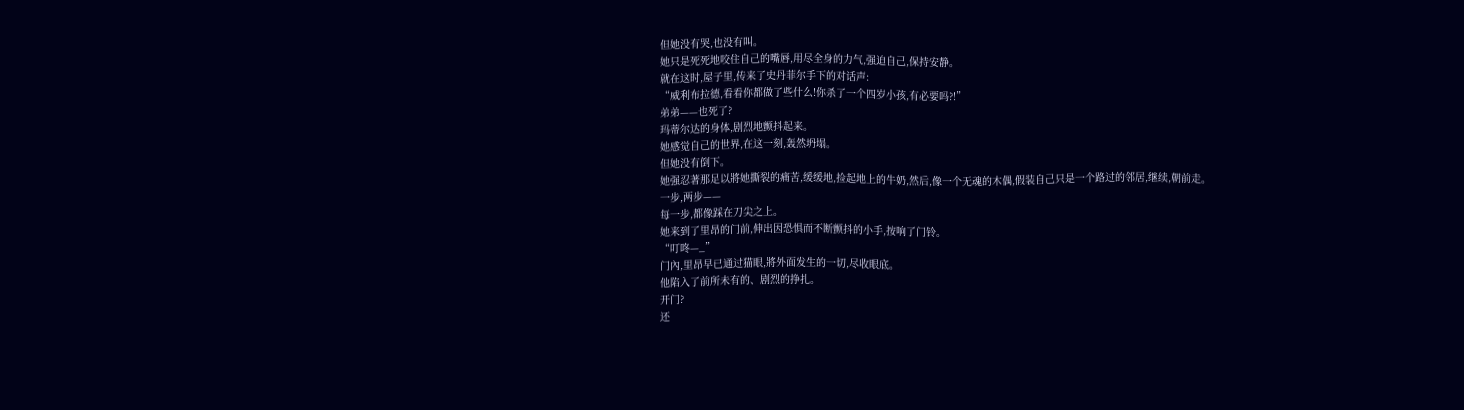但她没有哭,也没有叫。
她只是死死地咬住自己的嘴唇,用尽全身的力气,强迫自己,保持安静。
就在这时,屋子里,传来了史丹菲尔手下的对话声:
“威利布拉德,看看你都做了些什么!你杀了一个四岁小孩,有必要吗?!”
弟弟——也死了?
玛蒂尔达的身体,剧烈地颤抖起来。
她感觉自己的世界,在这一刻,轰然坍塌。
但她没有倒下。
她强忍著那足以將她撕裂的痛苦,缓缓地,捡起地上的牛奶,然后,像一个无魂的木偶,假装自己只是一个路过的邻居,继续,朝前走。
一步,两步——
每一步,都像踩在刀尖之上。
她来到了里昂的门前,伸出因恐惧而不断颤抖的小手,按响了门铃。
“叮咚—_”
门內,里昂早已通过猫眼,將外面发生的一切,尽收眼底。
他陷入了前所未有的、剧烈的挣扎。
开门?
还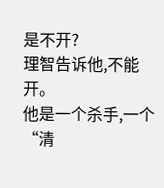是不开?
理智告诉他,不能开。
他是一个杀手,一个“清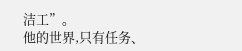洁工”。
他的世界,只有任务、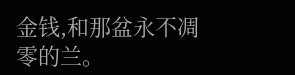金钱,和那盆永不凋零的兰。